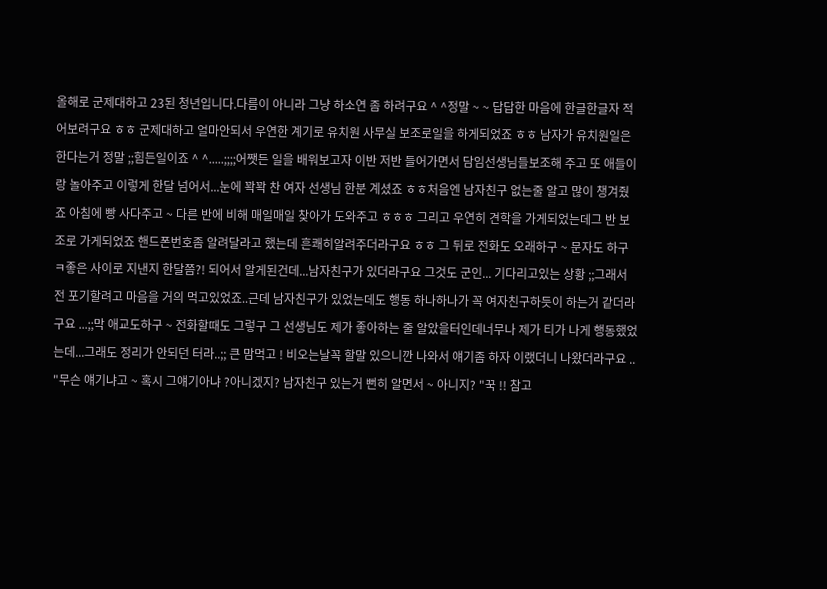올해로 군제대하고 23된 청년입니다.다름이 아니라 그냥 하소연 좀 하려구요 ^ ^정말 ~ ~ 답답한 마음에 한글한글자 적어보려구요 ㅎㅎ 군제대하고 얼마안되서 우연한 계기로 유치원 사무실 보조로일을 하게되었죠 ㅎㅎ 남자가 유치원일은한다는거 정말 ;;힘든일이죠 ^ ^.....;;;;어쨋든 일을 배워보고자 이반 저반 들어가면서 담임선생님들보조해 주고 또 애들이랑 놀아주고 이렇게 한달 넘어서...눈에 꽉꽉 찬 여자 선생님 한분 계셨죠 ㅎㅎ처음엔 남자친구 없는줄 알고 많이 챙겨줬죠 아침에 빵 사다주고 ~ 다른 반에 비해 매일매일 찾아가 도와주고 ㅎㅎㅎ 그리고 우연히 견학을 가게되었는데그 반 보조로 가게되었죠 핸드폰번호좀 알려달라고 했는데 흔쾌히알려주더라구요 ㅎㅎ 그 뒤로 전화도 오래하구 ~ 문자도 하구 ㅋ좋은 사이로 지낸지 한달쯤?! 되어서 알게된건데...남자친구가 있더라구요 그것도 군인... 기다리고있는 상황 ;;그래서 전 포기할려고 마음을 거의 먹고있었죠..근데 남자친구가 있었는데도 행동 하나하나가 꼭 여자친구하듯이 하는거 같더라구요 ...;;막 애교도하구 ~ 전화할때도 그렇구 그 선생님도 제가 좋아하는 줄 알았을터인데너무나 제가 티가 나게 행동했었는데...그래도 정리가 안되던 터라..;; 큰 맘먹고 ! 비오는날꼭 할말 있으니깐 나와서 얘기좀 하자 이랬더니 나왔더라구요 .. "무슨 얘기냐고 ~ 혹시 그얘기아냐 ?아니겠지? 남자친구 있는거 뻔히 알면서 ~ 아니지? "꾹 !! 참고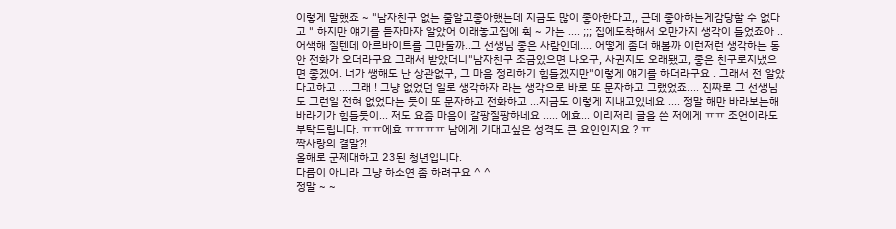이렇게 말했죠 ~ "남자친구 없는 줄알고좋아했는데 지금도 많이 좋아한다고,, 근데 좋아하는게감당할 수 없다고 " 하지만 얘기를 듣자마자 알았어 이래놓고집에 휙 ~ 가는 .... ;;; 집에도착해서 오만가지 생각이 들었죠아 .. 어색해 질텐데 아르바이트를 그만둘까..그 선생님 좋은 사람인데.... 어떻게 좀더 해볼까 이런저런 생각하는 동안 전화가 오더라구요 그래서 받았더니"남자친구 조금있으면 나오구, 사귄지도 오래됐고, 좋은 친구로지냈으면 좋겠어. 너가 쌩해도 난 상관없구, 그 마음 정리하기 힘들겠지만"이렇게 얘기를 하더라구요 . 그래서 전 알았다고하고 ....그래 ! 그냥 없었던 일로 생각하자 라는 생각으로 바로 또 문자하고 그랬었죠.... 진짜로 그 선생님도 그런일 전혀 없었다는 듯이 또 문자하고 전화하고 ...지금도 이렇게 지내고있네요 .... 정말 해만 바라보는해바라기가 힘들듯이... 저도 요즘 마음이 갈팡질팡하네요 ..... 에효... 이리저리 글을 쓴 저에게 ㅠㅠ 조언이라도 부탁드립니다. ㅠㅠ에효 ㅠㅠㅠㅠ 남에게 기대고싶은 성격도 큰 요인인지요 ? ㅠ
짝사랑의 결말?!
올해로 군제대하고 23된 청년입니다.
다름이 아니라 그냥 하소연 좀 하려구요 ^ ^
정말 ~ ~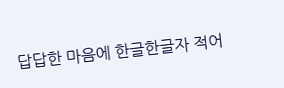답답한 마음에 한글한글자 적어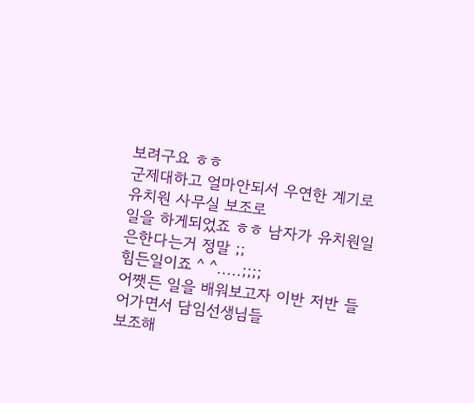보려구요 ㅎㅎ
군제대하고 얼마안되서 우연한 계기로 유치원 사무실 보조로
일을 하게되었죠 ㅎㅎ 남자가 유치원일은한다는거 정말 ;;
힘든일이죠 ^ ^.....;;;;
어쨋든 일을 배워보고자 이반 저반 들어가면서 담임선생님들
보조해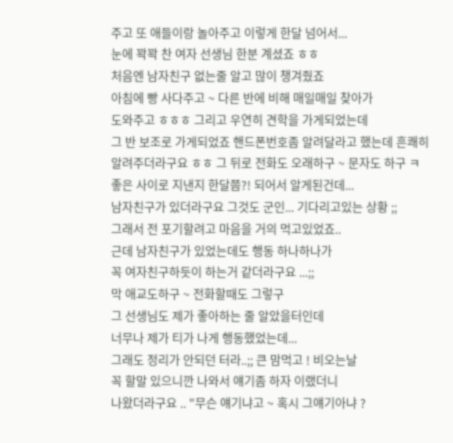주고 또 애들이랑 놀아주고 이렇게 한달 넘어서...
눈에 꽉꽉 찬 여자 선생님 한분 계셨죠 ㅎㅎ
처음엔 남자친구 없는줄 알고 많이 챙겨줬죠
아침에 빵 사다주고 ~ 다른 반에 비해 매일매일 찾아가
도와주고 ㅎㅎㅎ 그리고 우연히 견학을 가게되었는데
그 반 보조로 가게되었죠 핸드폰번호좀 알려달라고 했는데 흔쾌히
알려주더라구요 ㅎㅎ 그 뒤로 전화도 오래하구 ~ 문자도 하구 ㅋ
좋은 사이로 지낸지 한달쯤?! 되어서 알게된건데...
남자친구가 있더라구요 그것도 군인... 기다리고있는 상황 ;;
그래서 전 포기할려고 마음을 거의 먹고있었죠..
근데 남자친구가 있었는데도 행동 하나하나가
꼭 여자친구하듯이 하는거 같더라구요 ...;;
막 애교도하구 ~ 전화할때도 그렇구
그 선생님도 제가 좋아하는 줄 알았을터인데
너무나 제가 티가 나게 행동했었는데...
그래도 정리가 안되던 터라..;; 큰 맘먹고 ! 비오는날
꼭 할말 있으니깐 나와서 얘기좀 하자 이랬더니
나왔더라구요 .. "무슨 얘기냐고 ~ 혹시 그얘기아냐 ?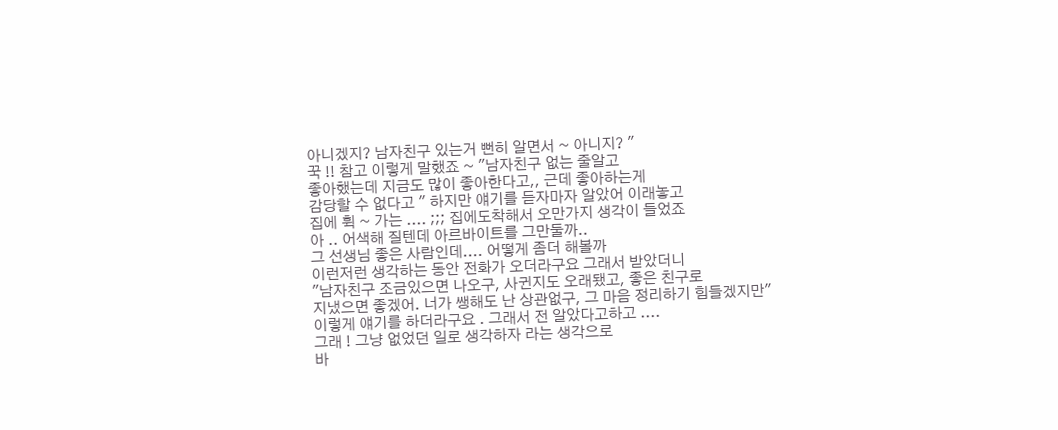아니겠지? 남자친구 있는거 뻔히 알면서 ~ 아니지? "
꾹 !! 참고 이렇게 말했죠 ~ "남자친구 없는 줄알고
좋아했는데 지금도 많이 좋아한다고,, 근데 좋아하는게
감당할 수 없다고 " 하지만 얘기를 듣자마자 알았어 이래놓고
집에 휙 ~ 가는 .... ;;; 집에도착해서 오만가지 생각이 들었죠
아 .. 어색해 질텐데 아르바이트를 그만둘까..
그 선생님 좋은 사람인데.... 어떻게 좀더 해볼까
이런저런 생각하는 동안 전화가 오더라구요 그래서 받았더니
"남자친구 조금있으면 나오구, 사귄지도 오래됐고, 좋은 친구로
지냈으면 좋겠어. 너가 쌩해도 난 상관없구, 그 마음 정리하기 힘들겠지만"
이렇게 얘기를 하더라구요 . 그래서 전 알았다고하고 ....
그래 ! 그냥 없었던 일로 생각하자 라는 생각으로
바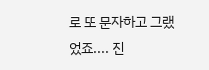로 또 문자하고 그랬었죠.... 진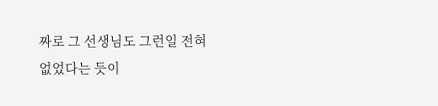짜로 그 선생님도 그런일 전혀
없었다는 듯이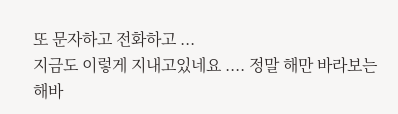또 문자하고 전화하고 ...
지금도 이렇게 지내고있네요 .... 정말 해만 바라보는
해바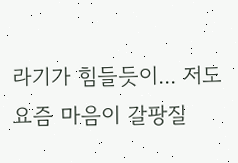라기가 힘들듯이... 저도 요즘 마음이 갈팡질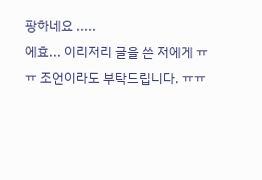팡하네요 .....
에효... 이리저리 글을 쓴 저에게 ㅠㅠ 조언이라도 부탁드립니다. ㅠㅠ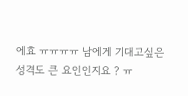에효 ㅠㅠㅠㅠ 남에게 기대고싶은 성격도 큰 요인인지요 ? ㅠ